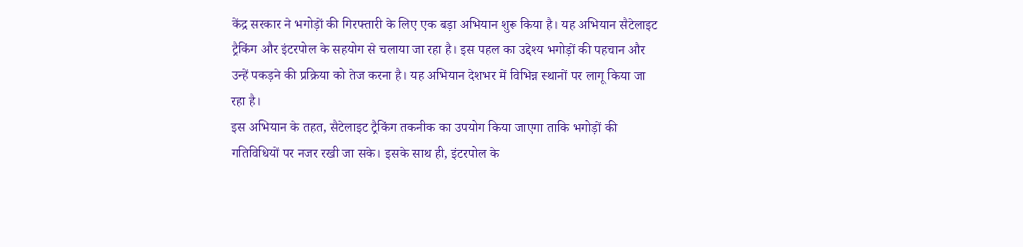केंद्र सरकार ने भगोड़ों की गिरफ्तारी के लिए एक बड़ा अभियान शुरू किया है। यह अभियान सैटेलाइट ट्रैकिंग और इंटरपोल के सहयोग से चलाया जा रहा है। इस पहल का उद्देश्य भगोड़ों की पहचान और उन्हें पकड़ने की प्रक्रिया को तेज करना है। यह अभियान देशभर में विभिन्न स्थानों पर लागू किया जा रहा है।
इस अभियान के तहत, सैटेलाइट ट्रैकिंग तकनीक का उपयोग किया जाएगा ताकि भगोड़ों की गतिविधियों पर नजर रखी जा सके। इसके साथ ही, इंटरपोल के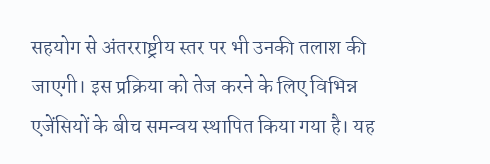सहयोग से अंतरराष्ट्रीय स्तर पर भी उनकी तलाश की जाएगी। इस प्रक्रिया को तेज करने के लिए विभिन्न एजेंसियों के बीच समन्वय स्थापित किया गया है। यह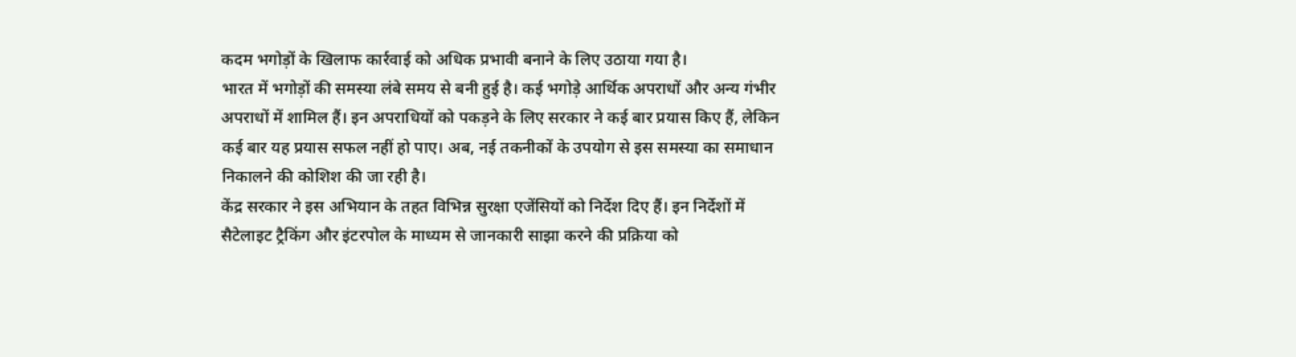कदम भगोड़ों के खिलाफ कार्रवाई को अधिक प्रभावी बनाने के लिए उठाया गया है।
भारत में भगोड़ों की समस्या लंबे समय से बनी हुई है। कई भगोड़े आर्थिक अपराधों और अन्य गंभीर अपराधों में शामिल हैं। इन अपराधियों को पकड़ने के लिए सरकार ने कई बार प्रयास किए हैं, लेकिन कई बार यह प्रयास सफल नहीं हो पाए। अब, नई तकनीकों के उपयोग से इस समस्या का समाधान निकालने की कोशिश की जा रही है।
केंद्र सरकार ने इस अभियान के तहत विभिन्न सुरक्षा एजेंसियों को निर्देश दिए हैं। इन निर्देशों में सैटेलाइट ट्रैकिंग और इंटरपोल के माध्यम से जानकारी साझा करने की प्रक्रिया को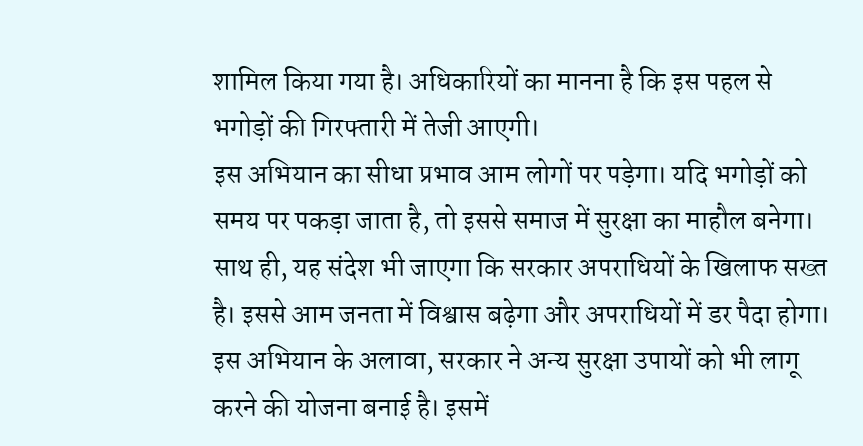शामिल किया गया है। अधिकारियों का मानना है कि इस पहल से भगोड़ों की गिरफ्तारी में तेजी आएगी।
इस अभियान का सीधा प्रभाव आम लोगों पर पड़ेगा। यदि भगोड़ों को समय पर पकड़ा जाता है, तो इससे समाज में सुरक्षा का माहौल बनेगा। साथ ही, यह संदेश भी जाएगा कि सरकार अपराधियों के खिलाफ सख्त है। इससे आम जनता में विश्वास बढ़ेगा और अपराधियों में डर पैदा होगा।
इस अभियान के अलावा, सरकार ने अन्य सुरक्षा उपायों को भी लागू करने की योजना बनाई है। इसमें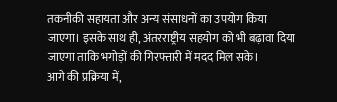तकनीकी सहायता और अन्य संसाधनों का उपयोग किया जाएगा। इसके साथ ही, अंतरराष्ट्रीय सहयोग को भी बढ़ावा दिया जाएगा ताकि भगोड़ों की गिरफ्तारी में मदद मिल सके।
आगे की प्रक्रिया में,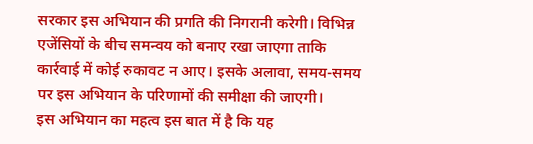सरकार इस अभियान की प्रगति की निगरानी करेगी। विभिन्न एजेंसियों के बीच समन्वय को बनाए रखा जाएगा ताकि कार्रवाई में कोई रुकावट न आए। इसके अलावा, समय-समय पर इस अभियान के परिणामों की समीक्षा की जाएगी।
इस अभियान का महत्व इस बात में है कि यह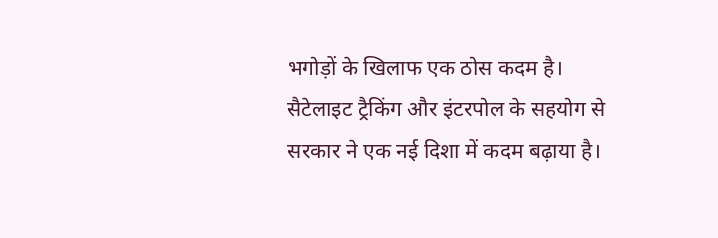भगोड़ों के खिलाफ एक ठोस कदम है। सैटेलाइट ट्रैकिंग और इंटरपोल के सहयोग से सरकार ने एक नई दिशा में कदम बढ़ाया है।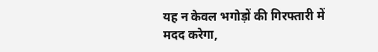यह न केवल भगोड़ों की गिरफ्तारी में मदद करेगा,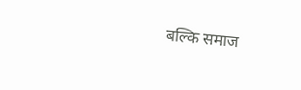बल्कि समाज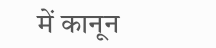में कानून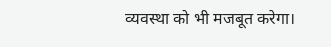व्यवस्था को भी मजबूत करेगा।